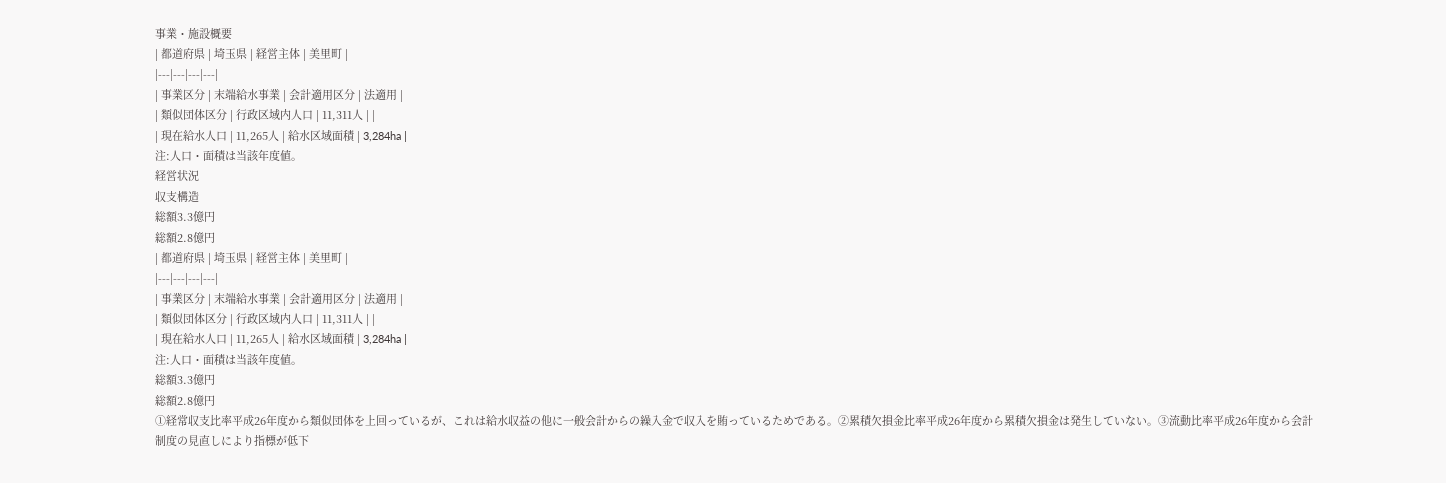事業・施設概要
| 都道府県 | 埼玉県 | 経営主体 | 美里町 |
|---|---|---|---|
| 事業区分 | 末端給水事業 | 会計適用区分 | 法適用 |
| 類似団体区分 | 行政区域内人口 | 11,311人 | |
| 現在給水人口 | 11,265人 | 給水区域面積 | 3,284ha |
注:人口・面積は当該年度値。
経営状況
収支構造
総額3.3億円
総額2.8億円
| 都道府県 | 埼玉県 | 経営主体 | 美里町 |
|---|---|---|---|
| 事業区分 | 末端給水事業 | 会計適用区分 | 法適用 |
| 類似団体区分 | 行政区域内人口 | 11,311人 | |
| 現在給水人口 | 11,265人 | 給水区域面積 | 3,284ha |
注:人口・面積は当該年度値。
総額3.3億円
総額2.8億円
①経常収支比率平成26年度から類似団体を上回っているが、これは給水収益の他に一般会計からの繰入金で収入を賄っているためである。②累積欠損金比率平成26年度から累積欠損金は発生していない。③流動比率平成26年度から会計制度の見直しにより指標が低下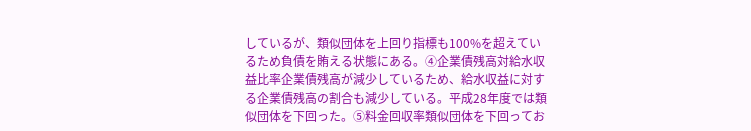しているが、類似団体を上回り指標も100%を超えているため負債を賄える状態にある。④企業債残高対給水収益比率企業債残高が減少しているため、給水収益に対する企業債残高の割合も減少している。平成28年度では類似団体を下回った。⑤料金回収率類似団体を下回ってお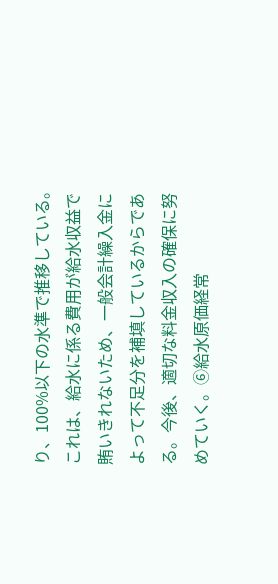り、100%以下の水準で推移している。これは、給水に係る費用が給水収益で賄いきれないため、一般会計繰入金によって不足分を補填しているからである。今後、適切な料金収入の確保に努めていく。⑥給水原価経常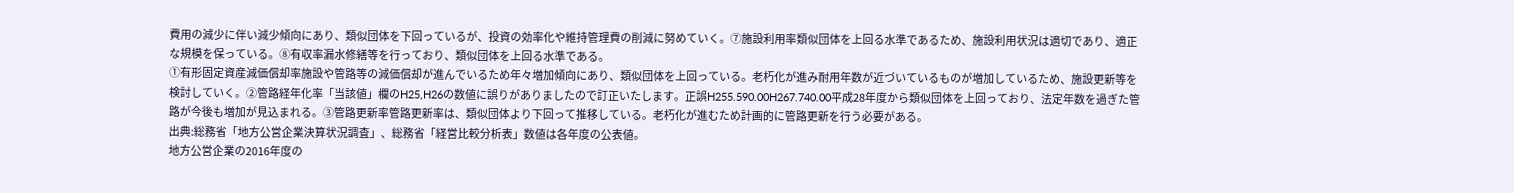費用の減少に伴い減少傾向にあり、類似団体を下回っているが、投資の効率化や維持管理費の削減に努めていく。⑦施設利用率類似団体を上回る水準であるため、施設利用状況は適切であり、適正な規模を保っている。⑧有収率漏水修繕等を行っており、類似団体を上回る水準である。
①有形固定資産減価償却率施設や管路等の減価償却が進んでいるため年々増加傾向にあり、類似団体を上回っている。老朽化が進み耐用年数が近づいているものが増加しているため、施設更新等を検討していく。②管路経年化率「当該値」欄のH25,H26の数値に誤りがありましたので訂正いたします。正誤H255.590.00H267.740.00平成28年度から類似団体を上回っており、法定年数を過ぎた管路が今後も増加が見込まれる。③管路更新率管路更新率は、類似団体より下回って推移している。老朽化が進むため計画的に管路更新を行う必要がある。
出典:総務省「地方公営企業決算状況調査」、総務省「経営比較分析表」数値は各年度の公表値。
地方公営企業の2016年度の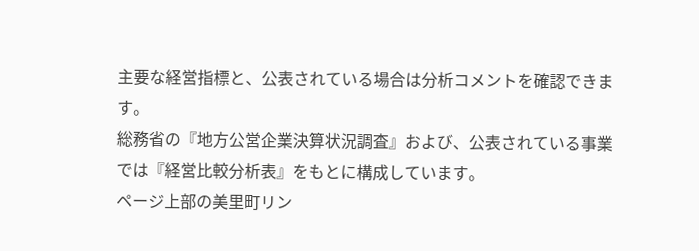主要な経営指標と、公表されている場合は分析コメントを確認できます。
総務省の『地方公営企業決算状況調査』および、公表されている事業では『経営比較分析表』をもとに構成しています。
ページ上部の美里町リン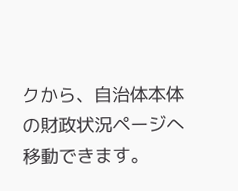クから、自治体本体の財政状況ページへ移動できます。